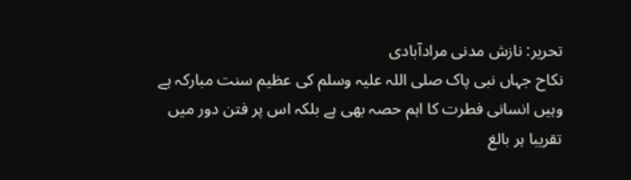تحریر: نازش مدنی مرادآبادی
نکاح جہاں نبی پاک صلی اللہ علیہ وسلم کی عظیم سنت مبارکہ ہے وہیں انسانی فطرت کا اہم حصہ بھی ہے بلکہ اس پر فتن دور میں تقریبا ہر بالغ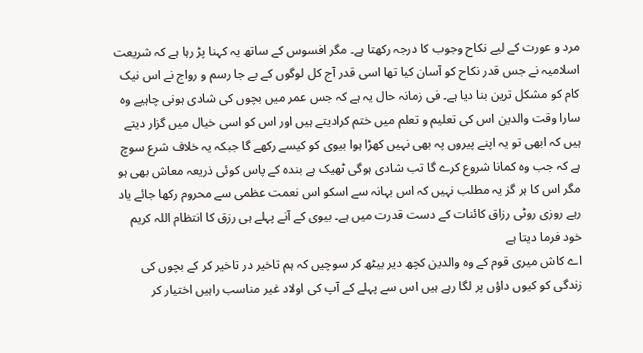مرد و عورت کے لیے نکاح وجوب کا درجہ رکھتا ہے۔ مگر افسوس کے ساتھ یہ کہنا پڑ رہا ہے کہ شریعت اسلامیہ نے جس قدر نکاح کو آسان کیا تھا اسی قدر آج کل لوگوں کے بے جا رسم و رواج نے اس نیک کام کو مشکل ترین بنا دیا ہے۔ فی زمانہ حال یہ ہے کہ جس عمر میں بچوں کی شادی ہونی چاہیے وہ سارا وقت والدین اس کی تعلیم و تعلم میں ختم کرادیتے ہیں اور اس کو اسی خیال میں گزار دیتے ہیں کہ ابھی تو یہ اپنے پیروں پہ بھی نہیں کھڑا ہوا بیوی کو کیسے رکھے گا جبکہ یہ خلاف شرع سوچ ہے کہ جب وہ کمانا شروع کرے گا تب شادی ہوگی ٹھیک ہے بندہ کے پاس کوئی ذریعہ معاش بھی ہو مگر اس کا ہر گز یہ مطلب نہیں کہ اس بہانہ سے اسکو اس نعمت عظمی سے محروم رکھا جائے یاد رہے روزی روٹی رزاق کائنات کے دست قدرت میں ہے۔ بیوی کے آنے پہلے ہی رزق کا انتظام اللہ کریم خود فرما دیتا ہے
اے کاش میری قوم کے وہ والدین کچھ دیر بیٹھ کر سوچیں کہ ہم تاخیر در تاخیر کر کے بچوں کی زندگی کو کیوں داؤں پر لگا رہے ہیں اس سے پہلے کے آپ کی اولاد غیر مناسب راہیں اختیار کر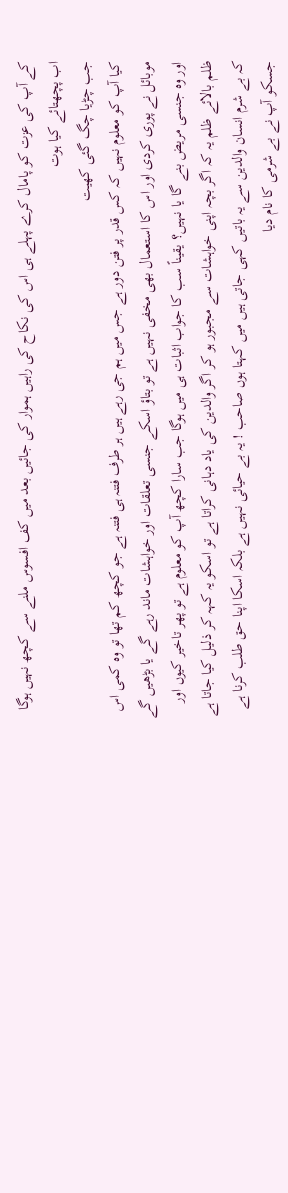کے آپ کی عزت کو پامال کرے پہلے ہی اس کی نکاح کی راہیں ہموار کی جائیں بعد میں کف افسوس ملنے سے کچھ نہیں ہوگا
اب پچھتائے کیا ہوت
جب چڑیا چگ گئی کھیت
کیا آپ کو معلوم نہیں کہ کس قدر پر فتن دور ہے جس میں ہم جی رہے ہیں ہر طرف فتنہ ہی فتنہ ہے جو کچھ کم تھا تو وہ کمی اس موبائل نے پوری کردی اور اس کا استعمال بھی مخفی نہیں ہے تو بتاؤ اسکے جنسی تعلقات اور خواہشات ماند رہے گے یا بڑھیں گے اور وہ جنسی مریض بنے گا یا نہیں؟ یقیناً سب کا جواب اثبات ہی میں ہوگا جب سارا کچھ آپ کو معلوم ہے تو پھر تاخیر کیوں اور ظلم بالائے ظلم یہ کہ اگر بچہ اپنی خواہشات سے مجبور ہو کر اگر والدین کی یاد دہانی کراتا ہے تو اسکو یہ کہہ کر ذلیل کیا جاتا ہے کہ بے شرم انسان والدین سے یہ باتیں کہی جاتی ہیں میں کہتا ہوں صاحب ! یہ بے حیائی نہیں ہے بلکہ اسکا اپنا حق طلب کرنا ہے جسکو آپ نے بے شرمی کا نام دیا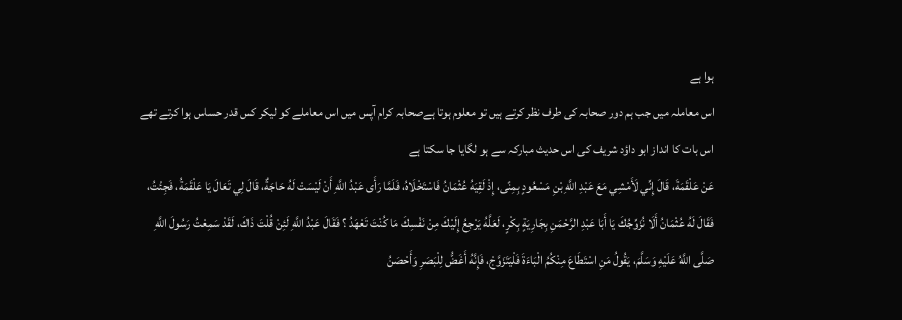ہوا ہے
اس معاملہ میں جب ہم دور صحابہ کی طرف نظر کرتے ہیں تو معلوم ہوتا ہےصحابہ کرام آپس میں اس معاملے کو لیکر کس قدر حساس ہوا کرتے تھے اس بات کا انداز ابو داؤد شریف کی اس حدیث مبارکہ سے ہو لگایا جا سکتا ہے
عَنْ عَلْقَمَةَ، قَالَ إِنِّي لَأَمْشِي مَعَ عَبْدِ اللَّهِ بْنِ مَسْعُودٍ بِمِنًى، إِذْ لَقِيَهُ عُثْمَانُ فَاسْتَخْلَاهُ، فَلَمَّا رَأَى عَبْدُ اللَّهِ أَنْ لَيْسَتْ لَهُ حَاجَةٌ، قَالَ لِي تَعَالَ يَا عَلْقَمَةُ، فَجِئْتُ، فَقَالَ لَهُ عُثْمَانُ أَلَا نُزَوِّجُكَ يَا أَبَا عَبْدِ الرَّحْمَنِ بِجَارِيَةٍ بِكْرٍ، لَعَلَّهُ يَرْجِعُ إِلَيْكَ مِنْ نَفْسِكَ مَا كُنْتَ تَعْهَدُ ؟ فَقَالَ عَبْدُ اللَّهِ لَئِنْ قُلْتَ ذَاكَ، لَقَدْ سَمِعْتُ رَسُولَ اللَّهِ صَلَّى اللَّهُ عَلَيْهِ وَسَلَّمَ، يَقُولُ مَنِ اسْتَطَاعَ مِنْكُمُ الْبَاءَةَ فَلْيَتَزَوَّجْ، فَإِنَّهُ أَغَضُّ لِلْبَصَرِ وَأَحْصَنُ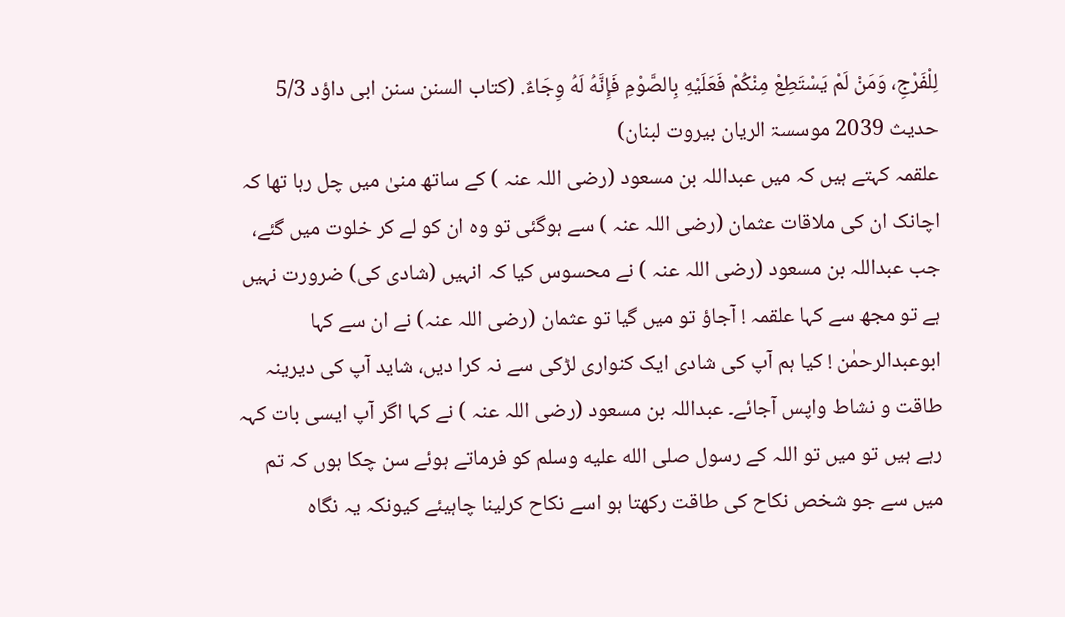لِلْفَرْجِ، وَمَنْ لَمْ يَسْتَطِعْ مِنْكُمْ فَعَلَيْهِ بِالصَّوْمِ فَإِنَّهُ لَهُ وِجَاءٌ. (کتاب السنن سنن ابی داؤد 5/3 حدیث 2039 موسسۃ الریان بیروت لبنان)
علقمہ کہتے ہیں کہ میں عبداللہ بن مسعود (رضی اللہ عنہ ) کے ساتھ منیٰ میں چل رہا تھا کہ اچانک ان کی ملاقات عثمان (رضی اللہ عنہ ) سے ہوگئی تو وہ ان کو لے کر خلوت میں گئے، جب عبداللہ بن مسعود (رضی اللہ عنہ ) نے محسوس کیا کہ انہیں (شادی کی) ضرورت نہیں ہے تو مجھ سے کہا علقمہ ! آجاؤ تو میں گیا تو عثمان (رضی اللہ عنہ) نے ان سے کہا ابوعبدالرحمٰن ! کیا ہم آپ کی شادی ایک کنواری لڑکی سے نہ کرا دیں، شاید آپ کی دیرینہ طاقت و نشاط واپس آجائے۔ عبداللہ بن مسعود (رضی اللہ عنہ ) نے کہا اگر آپ ایسی بات کہہ رہے ہیں تو میں تو اللہ کے رسول صلى الله عليه وسلم کو فرماتے ہوئے سن چکا ہوں کہ تم میں سے جو شخص نکاح کی طاقت رکھتا ہو اسے نکاح کرلینا چاہیئے کیونکہ یہ نگاہ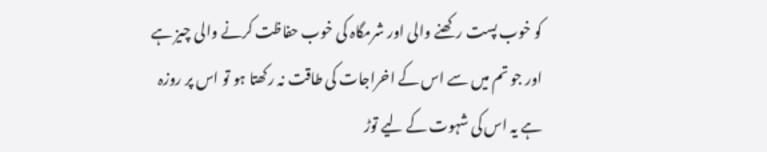کو خوب پست رکھنے والی اور شرمگاہ کی خوب حفاظت کرنے والی چیز ہے اور جو تم میں سے اس کے اخراجات کی طاقت نہ رکھتا ہو تو اس پر روزہ ہے یہ اس کی شہوت کے لیے توڑ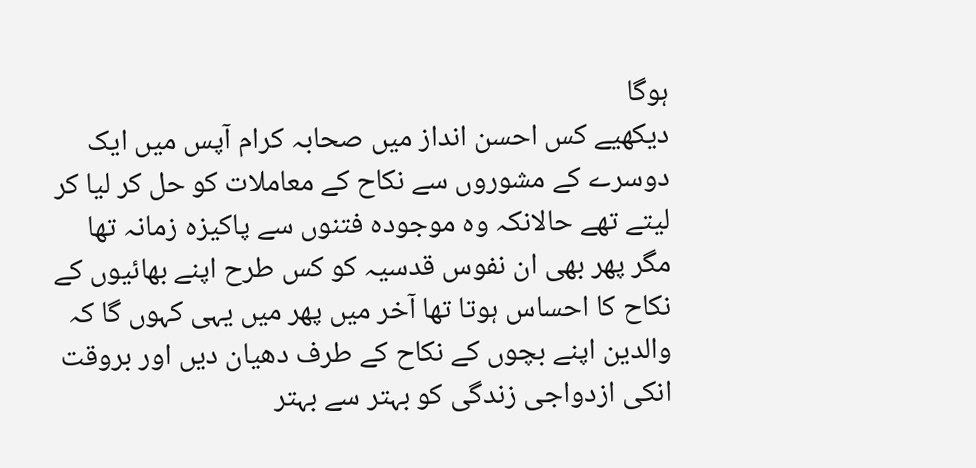ہوگا
دیکھیے کس احسن انداز میں صحابہ کرام آپس میں ایک دوسرے کے مشوروں سے نکاح کے معاملات کو حل کر لیا کر لیتے تھے حالانکہ وہ موجودہ فتنوں سے پاکیزہ زمانہ تھا مگر پھر بھی ان نفوس قدسیہ کو کس طرح اپنے بھائیوں کے نکاح کا احساس ہوتا تھا آخر میں پھر میں یہی کہوں گا کہ والدین اپنے بچوں کے نکاح کے طرف دھیان دیں اور بروقت انکی ازدواجی زندگی کو بہتر سے بہتر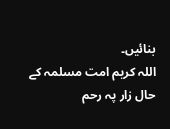بنائیں۔
اللہ کریم امت مسلمہ کے حال زار پہ رحم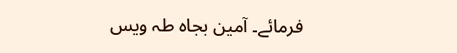فرمائے۔ آمین بجاہ طہ ویس